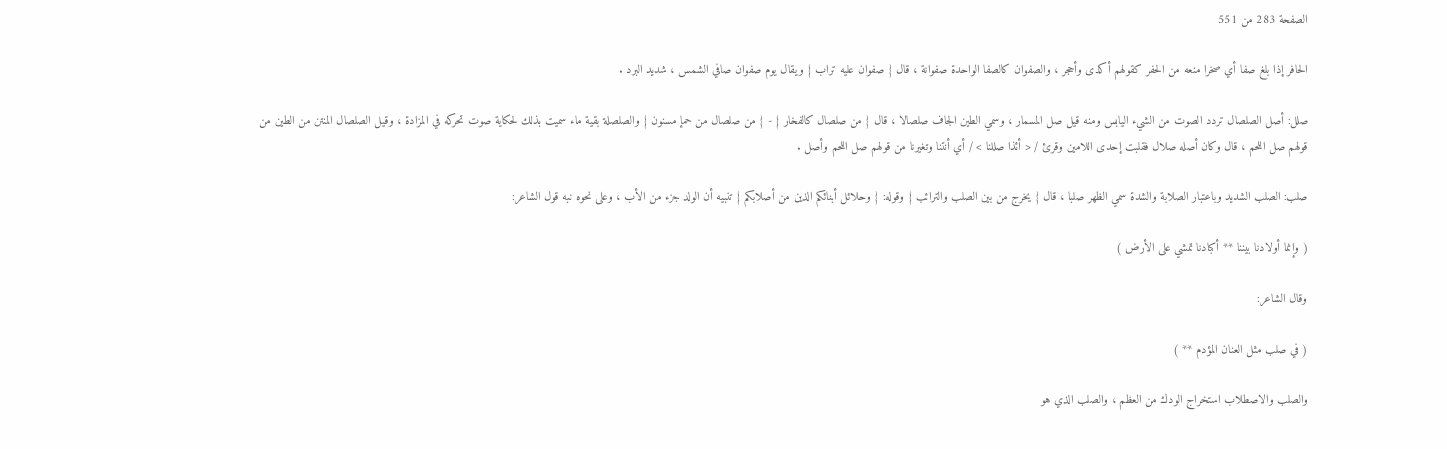الصفحة 283 من 551

الحافر إذا بلغ صفا أي صخرا منعه من الحفر كقولهم أكدى وأحجر ، والصفوان كالصفا الواحدة صفوانة ، قال { صفوان عليه تراب } ويقال يوم صفوان صافي الشمس ، شديد البرد .

صلل: أصل الصلصال تردد الصوت من الشيء اليابس ومنه قيل صل المسمار ، وسمي الطين الجاف صلصالا ، قال { من صلصال كالفخار } - { من صلصال من حمإ مسنون } والصلصلة بقية ماء سميت بذلك لحكاية صوت تحركه في المزادة ، وقيل الصلصال المنتن من الطين من قولهم صل اللحم ، قال وكان أصله صلال فقلبت إحدى اللامين وقرئ / < أئذا صللنا > / أي أنتنا وتغيرنا من قولهم صل اللحم وأصل .

صلب: الصلب الشديد وباعتبار الصلابة والشدة سمي الظهر صلبا ، قال { يخرج من بين الصلب والترائب } وقوله: { وحلائل أبنائكم الذين من أصلابكم } تنبيه أن الولد جزء من الأب ، وعلى نحوه نبه قول الشاعر:

( وإنما أولادنا بيننا ** أكبادنا تمشي على الأرض )

وقال الشاعر:

( في صلب مثل العنان المؤدم ** )

والصلب والاصطلاب استخراج الودك من العظم ، والصلب الذي هو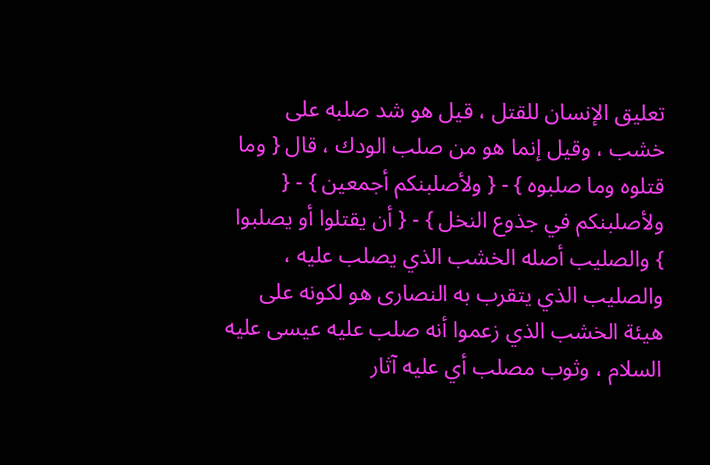تعليق الإنسان للقتل ، قيل هو شد صلبه على خشب ، وقيل إنما هو من صلب الودك ، قال { وما قتلوه وما صلبوه } - { ولأصلبنكم أجمعين } - { ولأصلبنكم في جذوع النخل } - { أن يقتلوا أو يصلبوا } والصليب أصله الخشب الذي يصلب عليه ، والصليب الذي يتقرب به النصارى هو لكونه على هيئة الخشب الذي زعموا أنه صلب عليه عيسى عليه السلام ، وثوب مصلب أي عليه آثار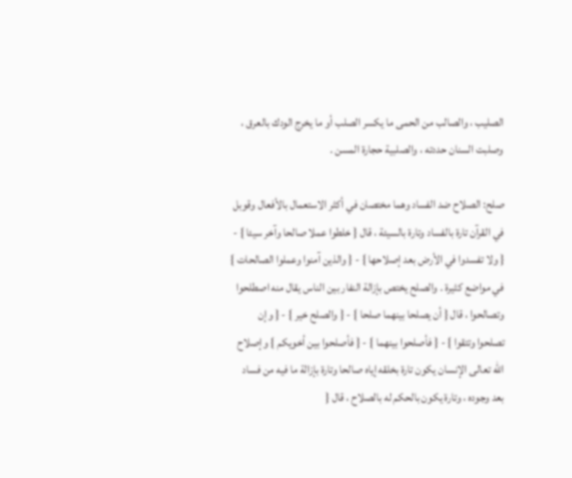الصليب ، والصالب من الحمى ما يكسر الصلب أو ما يخرج الودك بالعرق ، وصلبت السنان حددته ، والصلبية حجارة المسن .

صلح: الصلاح ضد الفساد وهما مختصان في أكثر الاستعمال بالأفعال وقوبل في القرآن تارة بالفساد وتارة بالسيئة ، قال { خلطوا عملا صالحا وآخر سيئا } - { ولا تفسدوا في الأرض بعد إصلاحها } - { والذين آمنوا وعملوا الصالحات } في مواضع كثيرة . والصلح يختص بإزالة النفار بين الناس يقال منه اصطلحوا وتصالحوا ، قال { أن يصلحا بينهما صلحا } - { والصلح خير } - { وإن تصلحوا وتتقوا } - { فأصلحوا بينهما } - { فأصلحوا بين أخويكم } وإصلاح الله تعالى الإنسان يكون تارة بخلقه إياه صالحا وتارة بإزالة ما فيه من فساد بعد وجوده ، وتارة يكون بالحكم له بالصلاح ، قال {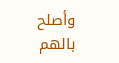وأصلح بالهم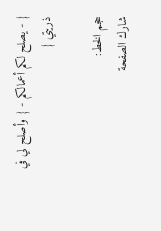} - يصلح لكم أعمالكم - { وأصلح لي في ذريتي }

حجم الخط:
شارك الصفحة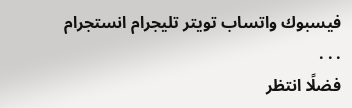فيسبوك واتساب تويتر تليجرام انستجرام
. . .
فضلًا انتظر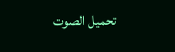تحميل الصوت